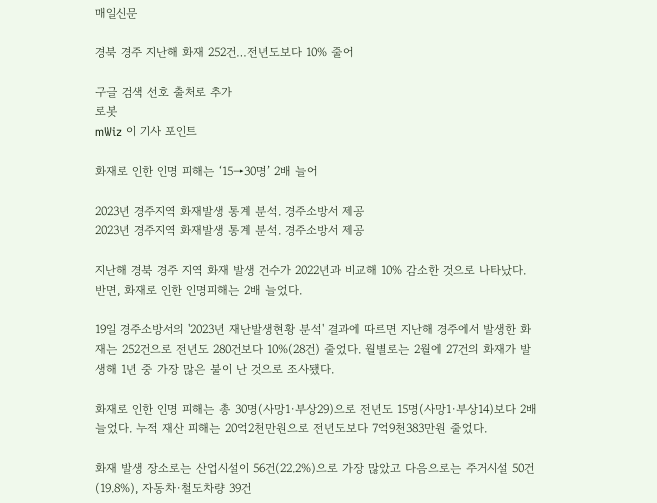매일신문

경북 경주 지난해 화재 252건…전년도보다 10% 줄어

구글 검색 선호 출처로 추가
로봇
mWiz 이 기사 포인트

화재로 인한 인명 피해는 ‘15→30명’ 2배 늘어

2023년 경주지역 화재발생 통계 분석. 경주소방서 제공
2023년 경주지역 화재발생 통계 분석. 경주소방서 제공

지난해 경북 경주 지역 화재 발생 건수가 2022년과 비교해 10% 감소한 것으로 나타났다. 반면, 화재로 인한 인명피해는 2배 늘었다.

19일 경주소방서의 '2023년 재난발생현황 분석' 결과에 따르면 지난해 경주에서 발생한 화재는 252건으로 전년도 280건보다 10%(28건) 줄었다. 월별로는 2월에 27건의 화재가 발생해 1년 중 가장 많은 불이 난 것으로 조사됐다.

화재로 인한 인명 피해는 총 30명(사망1·부상29)으로 전년도 15명(사망1·부상14)보다 2배 늘었다. 누적 재산 피해는 20억2천만원으로 전년도보다 7억9천383만원 줄었다.

화재 발생 장소로는 산업시설이 56건(22.2%)으로 가장 많았고 다음으로는 주거시설 50건(19.8%), 자동차·철도차량 39건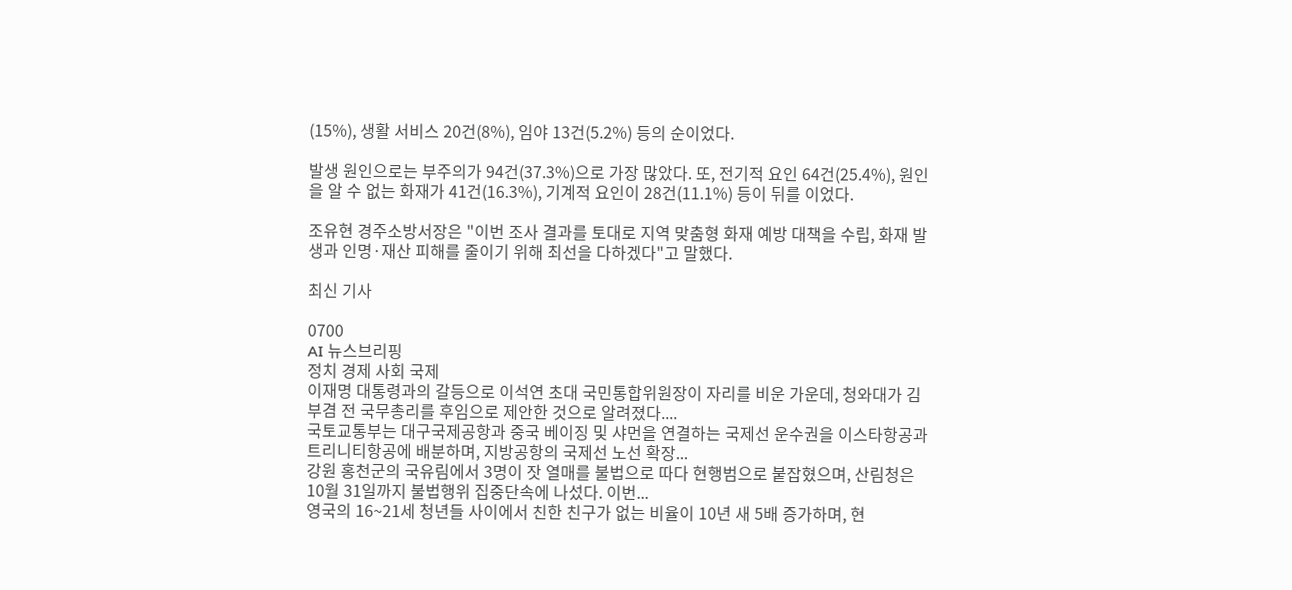(15%), 생활 서비스 20건(8%), 임야 13건(5.2%) 등의 순이었다.

발생 원인으로는 부주의가 94건(37.3%)으로 가장 많았다. 또, 전기적 요인 64건(25.4%), 원인을 알 수 없는 화재가 41건(16.3%), 기계적 요인이 28건(11.1%) 등이 뒤를 이었다.

조유현 경주소방서장은 "이번 조사 결과를 토대로 지역 맞춤형 화재 예방 대책을 수립, 화재 발생과 인명·재산 피해를 줄이기 위해 최선을 다하겠다"고 말했다.

최신 기사

0700
AI 뉴스브리핑
정치 경제 사회 국제
이재명 대통령과의 갈등으로 이석연 초대 국민통합위원장이 자리를 비운 가운데, 청와대가 김부겸 전 국무총리를 후임으로 제안한 것으로 알려졌다....
국토교통부는 대구국제공항과 중국 베이징 및 샤먼을 연결하는 국제선 운수권을 이스타항공과 트리니티항공에 배분하며, 지방공항의 국제선 노선 확장...
강원 홍천군의 국유림에서 3명이 잣 열매를 불법으로 따다 현행범으로 붙잡혔으며, 산림청은 10월 31일까지 불법행위 집중단속에 나섰다. 이번...
영국의 16~21세 청년들 사이에서 친한 친구가 없는 비율이 10년 새 5배 증가하며, 현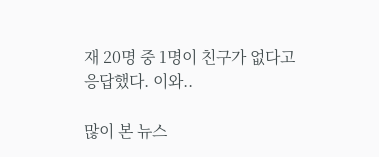재 20명 중 1명이 친구가 없다고 응답했다. 이와..

많이 본 뉴스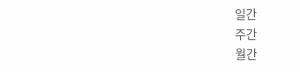일간
주간
월간